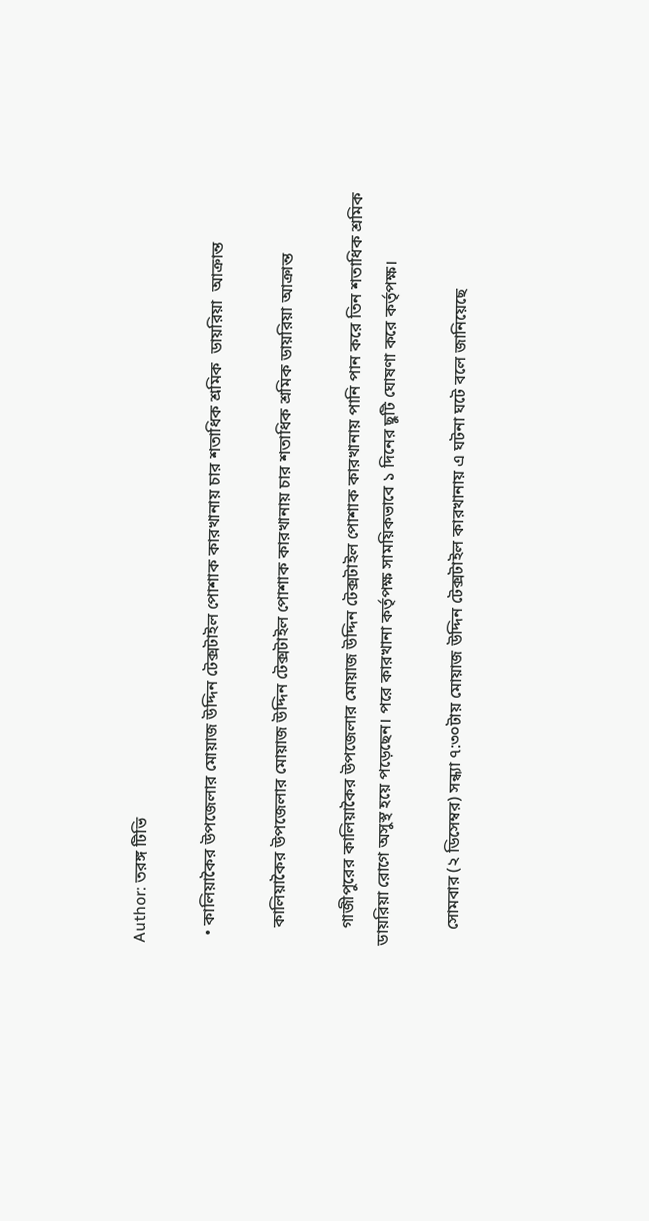Author: তরঙ্গ টিভি

  • কালিয়াকৈর উপজেলার মোয়াজ উদ্দিন টেক্সটাইল পোশাক কারখানায় চার শতাধিক শ্রমিক  ডায়রিয়া  আক্রান্ত

    কালিয়াকৈর উপজেলার মোয়াজ উদ্দিন টেক্সটাইল পোশাক কারখানায় চার শতাধিক শ্রমিক ডায়রিয়া আক্রান্ত

    গাজীপুরের কালিয়াকৈর উপজেলার মোয়াজ উদ্দিন টেক্সটাইল পোশাক কারখানায় পানি পান করে তিন শতাধিক শ্রমিক ডায়রিয়া রোগে অসুস্থ হয়ে পড়েছেন। পরে কারখানা কর্তৃপক্ষ সাময়িকভাবে ১ দিনের ছুটি ঘোষণা করে কর্তৃপক্ষ।

    সোমবার (২ ডিসেম্বর) সন্ধ্যা ৭:৩০টায় মোয়াজ উদ্দিন টেক্সটাইল কারখানায় এ ঘটনা ঘটে বলে জানিয়েছে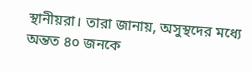স্থানীয়রা। তারা জানায়, অসুস্থদের মধ্যে অন্তত ৪০ জনকে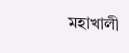মহাখালী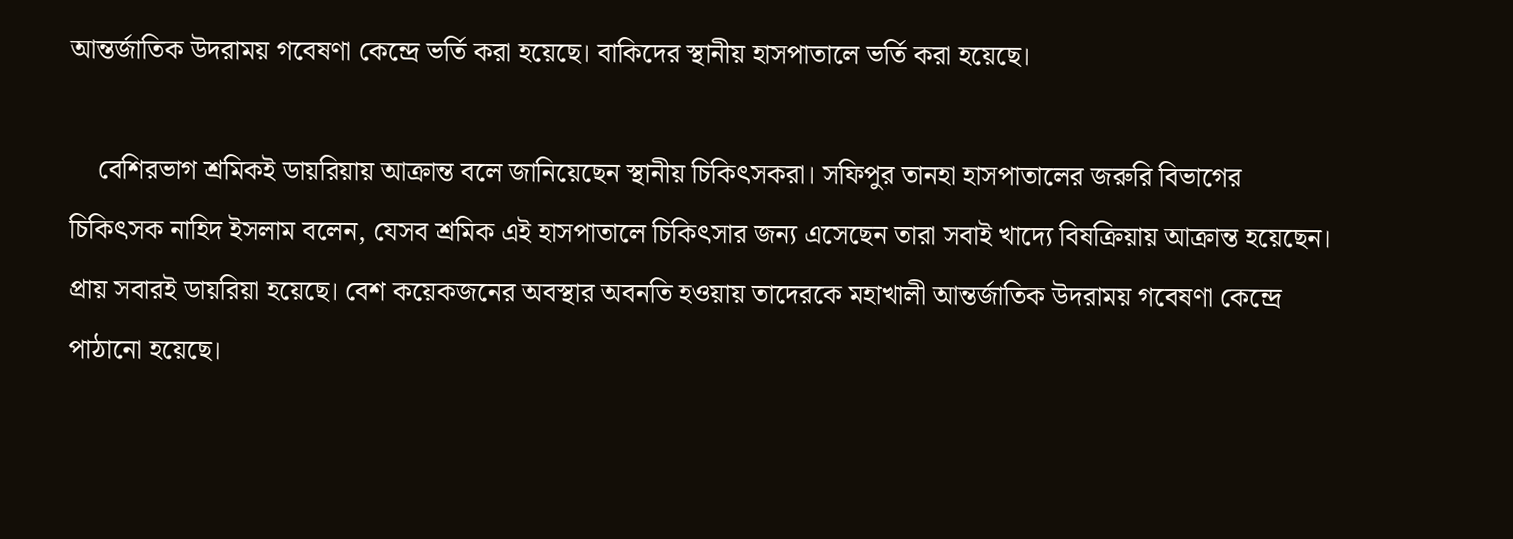আন্তর্জাতিক উদরাময় গবেষণা কেন্দ্রে ভর্তি করা হয়েছে। বাকিদের স্থানীয় হাসপাতালে ভর্তি করা হয়েছে।

    বেশিরভাগ শ্রমিকই ডায়রিয়ায় আক্রান্ত বলে জানিয়েছেন স্থানীয় চিকিৎসকরা। সফিপুর তানহা হাসপাতালের জরুরি বিভাগের চিকিৎসক নাহিদ ইসলাম বলেন, যেসব শ্রমিক এই হাসপাতালে চিকিৎসার জন্য এসেছেন তারা সবাই খাদ্যে বিষক্রিয়ায় আক্রান্ত হয়েছেন। প্রায় সবারই ডায়রিয়া হয়েছে। বেশ কয়েকজনের অবস্থার অবনতি হওয়ায় তাদেরকে মহাখালী আন্তর্জাতিক উদরাময় গবেষণা কেন্দ্রে পাঠানো হয়েছে।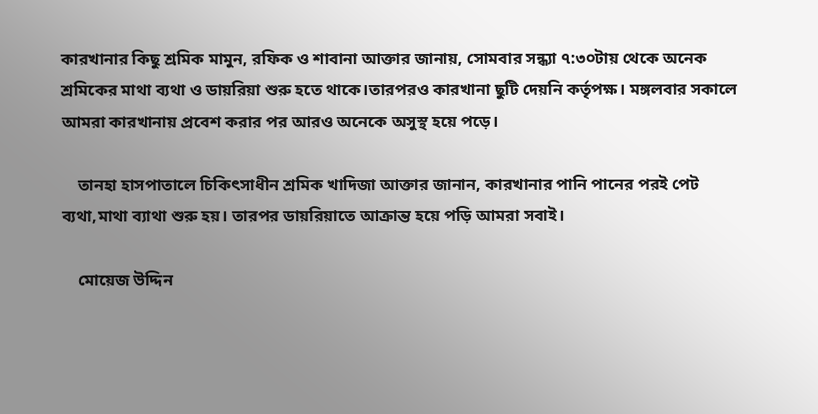কারখানার কিছু শ্রমিক মামুন, রফিক ও শাবানা আক্তার জানায়, সোমবার সন্ধ্যা ৭:৩০টায় থেকে অনেক শ্রমিকের মাথা ব্যথা ও ডায়রিয়া শুরু হতে থাকে।তারপরও কারখানা ছুটি দেয়নি কর্তৃপক্ষ। মঙ্গলবার সকালে আমরা কারখানায় প্রবেশ করার পর আরও অনেকে অসুস্থ হয়ে পড়ে।

    তানহা হাসপাতালে চিকিৎসাধীন শ্রমিক খাদিজা আক্তার জানান, কারখানার পানি পানের পরই পেট ব্যথা,মাথা ব্যাথা শুরু হয়। তারপর ডায়রিয়াতে আক্রান্ত হয়ে পড়ি আমরা সবাই।

    মোয়েজ উদ্দিন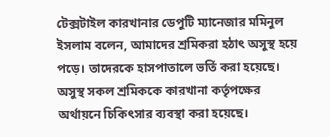টেক্সটাইল কারখানার ডেপুটি ম্যানেজার মমিনুল ইসলাম বলেন, আমাদের শ্রমিকরা হঠাৎ অসুস্থ হয়ে পড়ে। তাদেরকে হাসপাতালে ভর্তি করা হয়েছে। অসুস্থ সকল শ্রমিককে কারখানা কর্তৃপক্ষের অর্থায়নে চিকিৎসার ব্যবস্থা করা হয়েছে।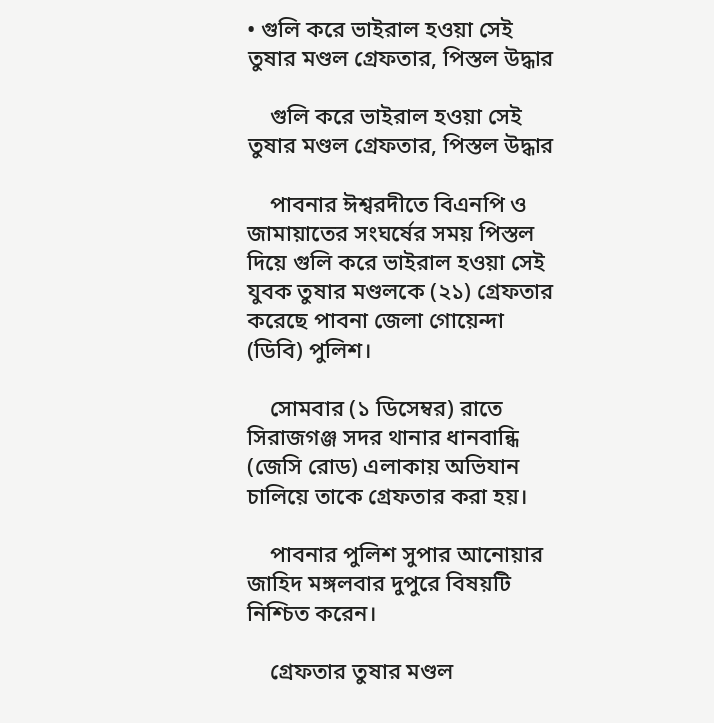• গুলি করে ভাইরাল হওয়া সেই তুষার মণ্ডল গ্রেফতার, পিস্তল উদ্ধার

    গুলি করে ভাইরাল হওয়া সেই তুষার মণ্ডল গ্রেফতার, পিস্তল উদ্ধার

    পাবনার ঈশ্বরদীতে বিএনপি ও জামায়াতের সংঘর্ষের সময় পিস্তল দিয়ে গুলি করে ভাইরাল হওয়া সেই যুবক তুষার মণ্ডলকে (২১) গ্রেফতার করেছে পাবনা জেলা গোয়েন্দা (ডিবি) পুলিশ।

    সোমবার (১ ডিসেম্বর) রাতে সিরাজগঞ্জ সদর থানার ধানবান্ধি (জেসি রোড) এলাকায় অভিযান চালিয়ে তাকে গ্রেফতার করা হয়।

    পাবনার পুলিশ সুপার আনোয়ার জাহিদ মঙ্গলবার দুপুরে বিষয়টি নিশ্চিত করেন।

    গ্রেফতার তুষার মণ্ডল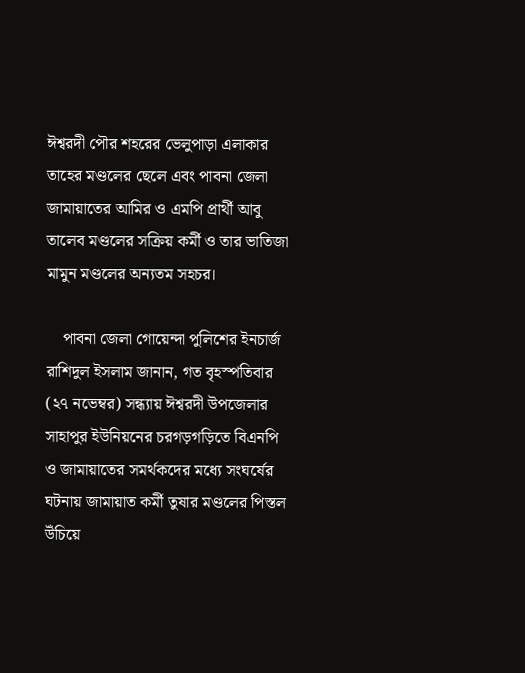ঈশ্বরদী পৌর শহরের ভেলুপাড়া এলাকার তাহের মণ্ডলের ছেলে এবং পাবনা জেলা জামায়াতের আমির ও এমপি প্রার্থী আবু তালেব মণ্ডলের সক্রিয় কর্মী ও তার ভাতিজা মামুন মণ্ডলের অন্যতম সহচর।

    পাবনা জেলা গোয়েন্দা পুলিশের ইনচার্জ রাশিদুল ইসলাম জানান, গত বৃহস্পতিবার (২৭ নভেম্বর) সন্ধ্যায় ঈশ্বরদী উপজেলার সাহাপুর ইউনিয়নের চরগড়গড়িতে বিএনপি ও জামায়াতের সমর্থকদের মধ্যে সংঘর্ষের ঘটনায় জামায়াত কর্মী তুষার মণ্ডলের পিস্তল উঁচিয়ে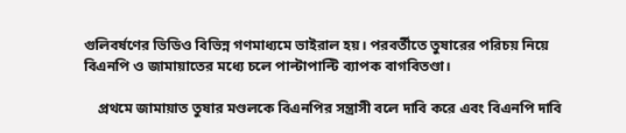গুলিবর্ষণের ভিডিও বিভিন্ন গণমাধ্যমে ভাইরাল হয়। পরবর্তীতে তুষারের পরিচয় নিয়ে বিএনপি ও জামায়াতের মধ্যে চলে পাল্টাপাল্টি ব্যাপক বাগবিতণ্ডা।

    প্রথমে জামায়াত তুষার মণ্ডলকে বিএনপির সন্ত্রাসী বলে দাবি করে এবং বিএনপি দাবি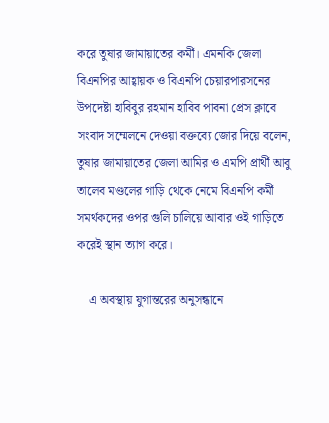করে তুষার জামায়াতের কর্মী। এমনকি জেলা বিএনপির আহ্বায়ক ও বিএনপি চেয়ারপারসনের উপদেষ্টা হাবিবুর রহমান হাবিব পাবনা প্রেস ক্লাবে সংবাদ সম্মেলনে দেওয়া বক্তব্যে জোর দিয়ে বলেন, তুষার জামায়াতের জেলা আমির ও এমপি প্রার্থী আবু তালেব মণ্ডলের গাড়ি থেকে নেমে বিএনপি কর্মী সমর্থকদের ওপর গুলি চালিয়ে আবার ওই গাড়িতে করেই স্থান ত্যাগ করে।

    এ অবস্থায় যুগান্তরের অনুসন্ধানে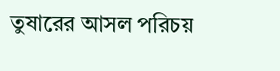তুষারের আসল পরিচয়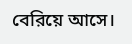বেরিয়ে আসে।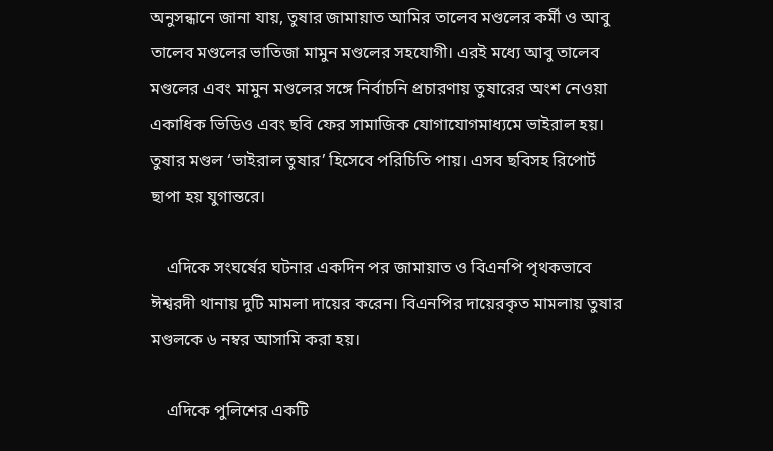অনুসন্ধানে জানা যায়, তুষার জামায়াত আমির তালেব মণ্ডলের কর্মী ও আবু তালেব মণ্ডলের ভাতিজা মামুন মণ্ডলের সহযোগী। এরই মধ্যে আবু তালেব মণ্ডলের এবং মামুন মণ্ডলের সঙ্গে নির্বাচনি প্রচারণায় তুষারের অংশ নেওয়া একাধিক ভিডিও এবং ছবি ফের সামাজিক যোগাযোগমাধ্যমে ভাইরাল হয়। তুষার মণ্ডল ‘ভাইরাল তুষার’ হিসেবে পরিচিতি পায়। এসব ছবিসহ রিপোর্ট ছাপা হয় যুগান্তরে।

    এদিকে সংঘর্ষের ঘটনার একদিন পর জামায়াত ও বিএনপি পৃথকভাবে ঈশ্বরদী থানায় দুটি মামলা দায়ের করেন। বিএনপির দায়েরকৃত মামলায় তুষার মণ্ডলকে ৬ নম্বর আসামি করা হয়।

    এদিকে পুলিশের একটি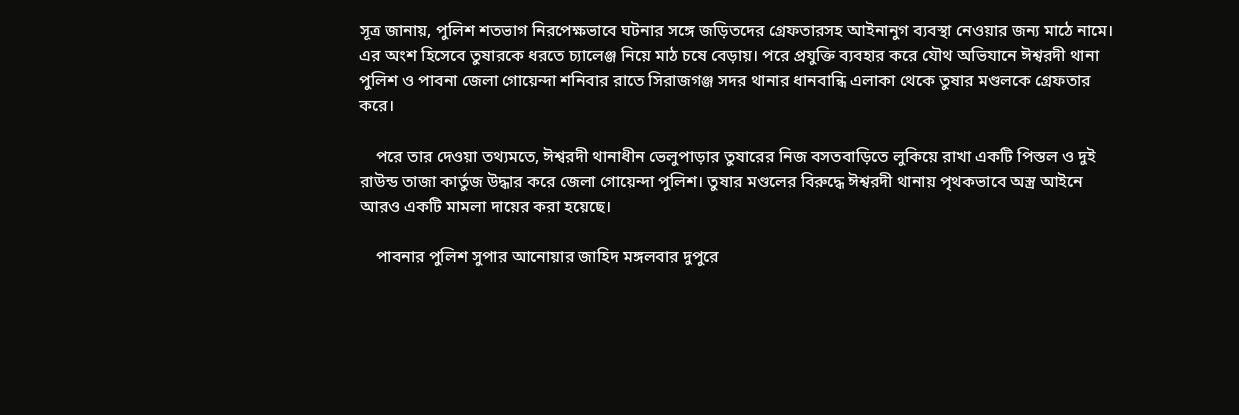সূত্র জানায়, পুলিশ শতভাগ নিরপেক্ষভাবে ঘটনার সঙ্গে জড়িতদের গ্রেফতারসহ আইনানুগ ব্যবস্থা নেওয়ার জন্য মাঠে নামে। এর অংশ হিসেবে তুষারকে ধরতে চ্যালেঞ্জ নিয়ে মাঠ চষে বেড়ায়। পরে প্রযুক্তি ব্যবহার করে যৌথ অভিযানে ঈশ্বরদী থানা পুলিশ ও পাবনা জেলা গোয়েন্দা শনিবার রাতে সিরাজগঞ্জ সদর থানার ধানবান্ধি এলাকা থেকে তুষার মণ্ডলকে গ্রেফতার করে।

    পরে তার দেওয়া তথ্যমতে, ঈশ্বরদী থানাধীন ভেলুপাড়ার তুষারের নিজ বসতবাড়িতে লুকিয়ে রাখা একটি পিস্তল ও দুই রাউন্ড তাজা কার্তুজ উদ্ধার করে জেলা গোয়েন্দা পুলিশ। তুষার মণ্ডলের বিরুদ্ধে ঈশ্বরদী থানায় পৃথকভাবে অস্ত্র আইনে আরও একটি মামলা দায়ের করা হয়েছে।

    পাবনার পুলিশ সুপার আনোয়ার জাহিদ মঙ্গলবার দুপুরে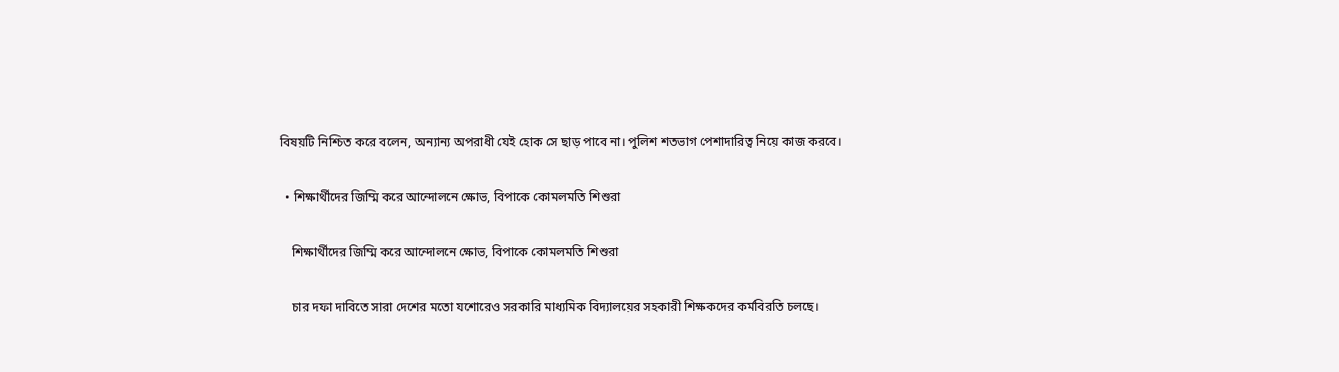বিষয়টি নিশ্চিত করে বলেন, অন্যান্য অপরাধী যেই হোক সে ছাড় পাবে না। পুলিশ শতভাগ পেশাদারিত্ব নিয়ে কাজ করবে।

  • শিক্ষার্থীদের জিম্মি করে আন্দোলনে ক্ষোভ, বিপাকে কোমলমতি শিশুরা

    শিক্ষার্থীদের জিম্মি করে আন্দোলনে ক্ষোভ, বিপাকে কোমলমতি শিশুরা

    চার দফা দাবিতে সারা দেশের মতো যশোরেও সরকারি মাধ্যমিক বিদ্যালয়ের সহকারী শিক্ষকদের কর্মবিরতি চলছে।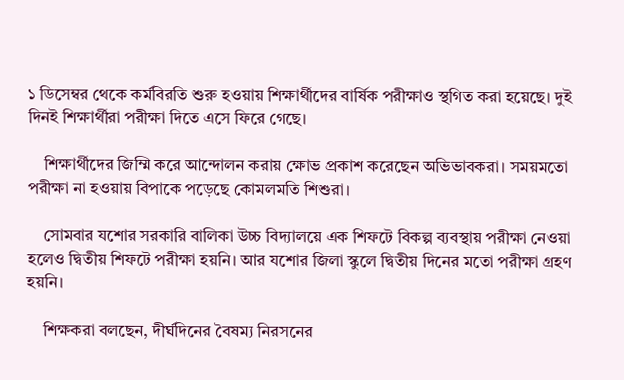১ ডিসেম্বর থেকে কর্মবিরতি শুরু হওয়ায় শিক্ষার্থীদের বার্ষিক পরীক্ষাও স্থগিত করা হয়েছে। দুই দিনই শিক্ষার্থীরা পরীক্ষা দিতে এসে ফিরে গেছে।

    শিক্ষার্থীদের জিম্মি করে আন্দোলন করায় ক্ষোভ প্রকাশ করেছেন অভিভাবকরা। সময়মতো পরীক্ষা না হওয়ায় বিপাকে পড়েছে কোমলমতি শিশুরা।

    সোমবার যশোর সরকারি বালিকা উচ্চ বিদ্যালয়ে এক শিফটে বিকল্প ব্যবস্থায় পরীক্ষা নেওয়া হলেও দ্বিতীয় শিফটে পরীক্ষা হয়নি। আর যশোর জিলা স্কুলে দ্বিতীয় দিনের মতো পরীক্ষা গ্রহণ হয়নি।

    শিক্ষকরা বলছেন, দীর্ঘদিনের বৈষম্য নিরসনের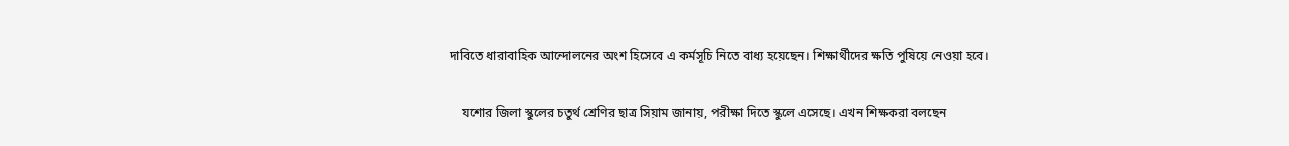দাবিতে ধারাবাহিক আন্দোলনের অংশ হিসেবে এ কর্মসূচি নিতে বাধ্য হয়েছেন। শিক্ষার্থীদের ক্ষতি পুষিয়ে নেওয়া হবে।

    যশোর জিলা স্কুলের চতুর্থ শ্রেণির ছাত্র সিয়াম জানায়, পরীক্ষা দিতে স্কুলে এসেছে। এখন শিক্ষকরা বলছেন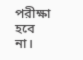পরীক্ষা হবে না।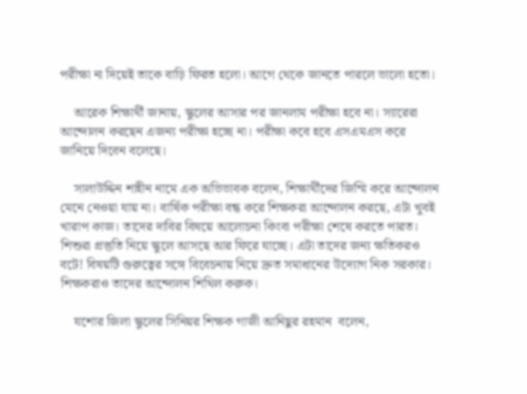পরীক্ষা না দিয়েই তাকে বাড়ি ফিরত হলো। আগে থেকে জানতে পারলে ভালো হতো।

    আরেক শিক্ষার্থী জানায়, স্কুলের আসার পর জানলাম পরীক্ষা হবে না। স্যারেরা আন্দোলন করছেন এজন্য পরীক্ষা হচ্ছে না। পরীক্ষা কবে হবে এসএমএস করে জানিয়ে দিবেন বলেছে।

    সালাউদ্দিন শাহীন নামে এক অভিভাবক বলেন, শিক্ষার্থীদের জিম্মি করে আন্দোলন মেনে নেওয়া যায় না। বার্ষিক পরীক্ষা বন্ধ করে শিক্ষকরা আন্দোলন করছে, এটা খুবই খারাপ কাজ। তাদের দাবির বিষয়ে আলোচনা কিংবা পরীক্ষা শেষে করতে পারত। শিশুরা প্রস্তুতি নিয়ে স্কুলে আসছে আর ফিরে যাচ্ছে। এটা তাদের জন্য ক্ষতিকরও বটে! বিষয়টি গুরুত্বের সঙ্গে বিবেচনায় নিয়ে দ্রুত সমাধানের উদ্যোগ নিক সরকার। শিক্ষকরাও তাদের আন্দোলন শিথিল করুক।

    যশোর জিলা স্কুলের সিনিয়র শিক্ষক গাজী আনিছুর রহমান  বলেন,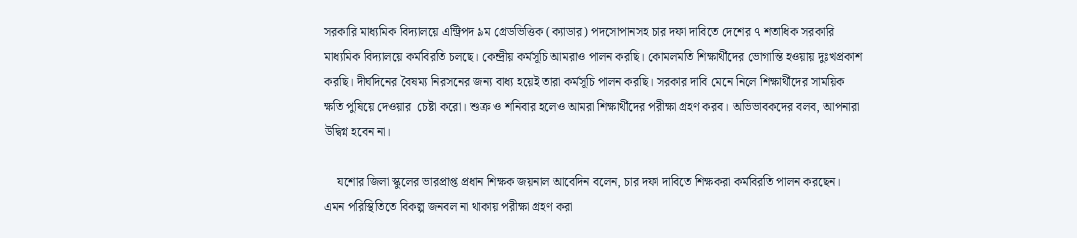সরকারি মাধ্যমিক বিদ্যালয়ে এন্ট্রিপদ ৯ম গ্রেডভিত্তিক (ক্যাডার) পদসোপানসহ চার দফা দাবিতে দেশের ৭ শতাধিক সরকারি মাধ্যমিক বিদ্যালয়ে কর্মবিরতি চলছে। কেন্দ্রীয় কর্মসূচি আমরাও পালন করছি। কোমলমতি শিক্ষার্থীদের ভোগান্তি হওয়ায় দুঃখপ্রকাশ করছি। দীর্ঘদিনের বৈষম্য নিরসনের জন্য বাধ্য হয়েই তারা কর্মসূচি পালন করছি। সরকার দাবি মেনে নিলে শিক্ষার্থীদের সাময়িক ক্ষতি পুষিয়ে দেওয়ার  চেষ্টা করো। শুক্র ও শনিবার হলেও আমরা শিক্ষার্থীদের পরীক্ষা গ্রহণ করব। অভিভাবকদের বলব, আপনারা উদ্বিগ্ন হবেন না।

    যশোর জিলা স্কুলের ভারপ্রাপ্ত প্রধান শিক্ষক জয়নাল আবেদিন বলেন, চার দফা দাবিতে শিক্ষকরা কর্মবিরতি পালন করছেন। এমন পরিস্থিতিতে বিকল্প জনবল না থাকায় পরীক্ষা গ্রহণ করা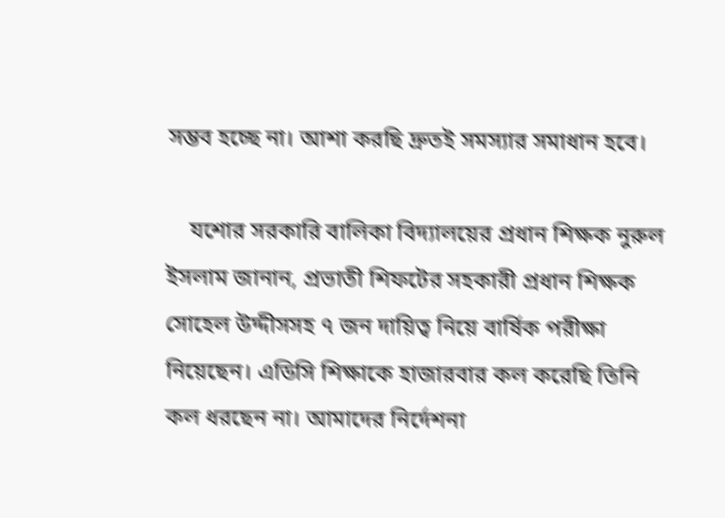সম্ভব হচ্ছে না। আশা করছি দ্রুতই সমস্যার সমাধান হবে।

    যশোর সরকারি বালিকা বিদ্যালয়ের প্রধান শিক্ষক নুরুল ইসলাম জানান, প্রভাতী শিফটের সহকারী প্রধান শিক্ষক সোহেল উদ্দীসসহ ৭ জন দায়িত্ব নিয়ে বার্ষিক পরীক্ষা নিয়েছেন। এডিসি শিক্ষাকে হাজারবার কল করেছি তিনি কল ধরছেন না। আমাদের নির্দেশনা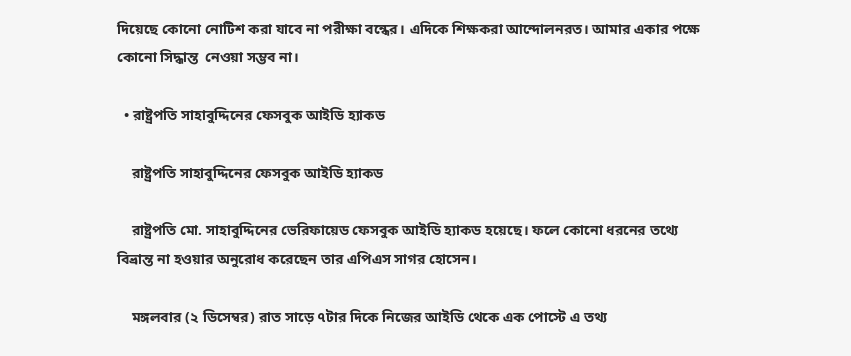দিয়েছে কোনো নোটিশ করা যাবে না পরীক্ষা বন্ধের। এদিকে শিক্ষকরা আন্দোলনরত। আমার একার পক্ষে কোনো সিদ্ধান্ত  নেওয়া সম্ভব না।

  • রাষ্ট্রপতি সাহাবুদ্দিনের ফেসবুক আইডি হ্যাকড

    রাষ্ট্রপতি সাহাবুদ্দিনের ফেসবুক আইডি হ্যাকড

    রাষ্ট্রপতি মো. সাহাবুদ্দিনের ভেরিফায়েড ফেসবুক আইডি হ্যাকড হয়েছে। ফলে কোনো ধরনের তথ্যে বিভ্রান্ত না হওয়ার অনুরোধ করেছেন তার এপিএস সাগর হোসেন।

    মঙ্গলবার (২ ডিসেম্বর) রাত সাড়ে ৭টার দিকে নিজের আইডি থেকে এক পোস্টে এ তথ্য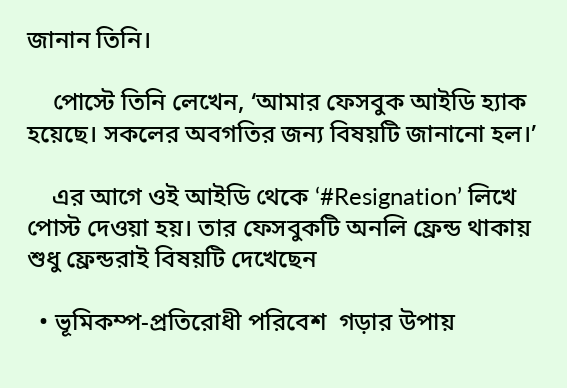জানান তিনি।

    পোস্টে তিনি লেখেন, ‘আমার ফেসবুক আইডি হ্যাক হয়েছে। সকলের অবগতির জন্য বিষয়টি জানানো হল।’

    এর আগে ওই আইডি থেকে ‘#Resignation’ লিখে পোস্ট দেওয়া হয়। তার ফেসবুকটি অনলি ফ্রেন্ড থাকায় শুধু ফ্রেন্ডরাই বিষয়টি দেখেছেন

  • ভূমিকম্প-প্রতিরোধী পরিবেশ  গড়ার উপায়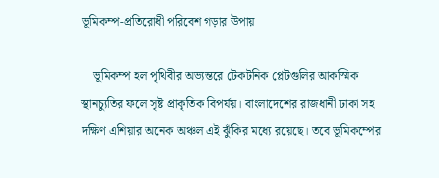ভূমিকম্প-প্রতিরোধী পরিবেশ গড়ার উপায়

    ভূমিকম্প হল পৃথিবীর অভ্যন্তরে টেকটনিক প্লেটগুলির আকস্মিক স্থানচ্যুতির ফলে সৃষ্ট প্রাকৃতিক বিপর্যয়। বাংলাদেশের রাজধানী ঢাকা সহ দক্ষিণ এশিয়ার অনেক অঞ্চল এই ঝুঁকির মধ্যে রয়েছে। তবে ভূমিকম্পের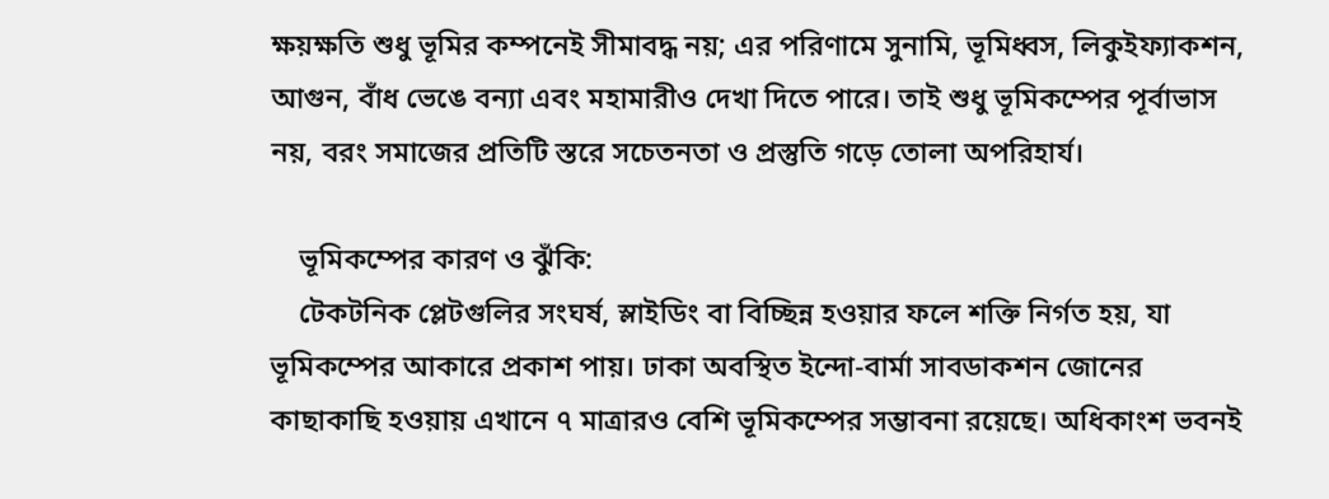ক্ষয়ক্ষতি শুধু ভূমির কম্পনেই সীমাবদ্ধ নয়; এর পরিণামে সুনামি, ভূমিধ্বস, লিকুইফ্যাকশন, আগুন, বাঁধ ভেঙে বন্যা এবং মহামারীও দেখা দিতে পারে। তাই শুধু ভূমিকম্পের পূর্বাভাস নয়, বরং সমাজের প্রতিটি স্তরে সচেতনতা ও প্রস্তুতি গড়ে তোলা অপরিহার্য।

    ভূমিকম্পের কারণ ও ঝুঁকি:
    টেকটনিক প্লেটগুলির সংঘর্ষ, স্লাইডিং বা বিচ্ছিন্ন হওয়ার ফলে শক্তি নির্গত হয়, যা ভূমিকম্পের আকারে প্রকাশ পায়। ঢাকা অবস্থিত ইন্দো‑বার্মা সাবডাকশন জোনের কাছাকাছি হওয়ায় এখানে ৭ মাত্রারও বেশি ভূমিকম্পের সম্ভাবনা রয়েছে। অধিকাংশ ভবনই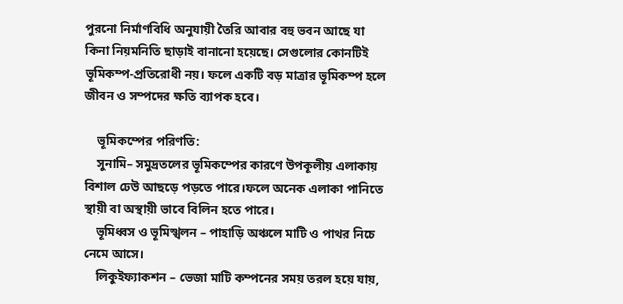পুরনো নির্মাণবিধি অনুযায়ী তৈরি আবার বহু ভবন আছে যা কিনা নিয়মনিতি ছাড়াই বানানো হয়েছে। সেগুলোর কোনটিই ভূমিকম্প-প্রতিরোধী নয়। ফলে একটি বড় মাত্রার ভূমিকম্প হলে জীবন ও সম্পদের ক্ষতি ব্যাপক হবে।

    ভূমিকম্পের পরিণতি:
    সুনামি– সমুদ্রতলের ভূমিকম্পের কারণে উপকূলীয় এলাকায় বিশাল ঢেউ আছড়ে পড়তে পারে।ফলে অনেক এলাকা পানিতে স্থায়ী বা অস্থায়ী ভাবে বিলিন হতে পারে।
    ভূমিধ্বস ও ভূমিস্খলন – পাহাড়ি অঞ্চলে মাটি ও পাথর নিচে নেমে আসে।
    লিকুইফ্যাকশন – ভেজা মাটি কম্পনের সময় তরল হয়ে যায়,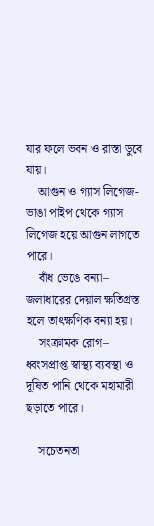যার ফলে ভবন ও রাস্তা ডুবে যায়।
    আগুন ও গ্যাস লিগেজ- ভাঙা পাইপ থেকে গ্যাস লিগেজ হয়ে আগুন লাগতে পারে।
    বাঁধ ভেঙে বন্যা– জলাধারের দেয়াল ক্ষতিগ্রস্ত হলে তাৎক্ষণিক বন্যা হয়।
    সংক্রামক রোগ– ধ্বংসপ্রাপ্ত স্বাস্থ্য ব্যবস্থা ও দূষিত পানি থেকে মহামারী ছড়াতে পারে।

    সচেতনতা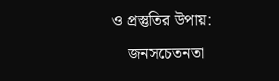ও প্রস্তুতির উপায়:
    জনসচেতনতা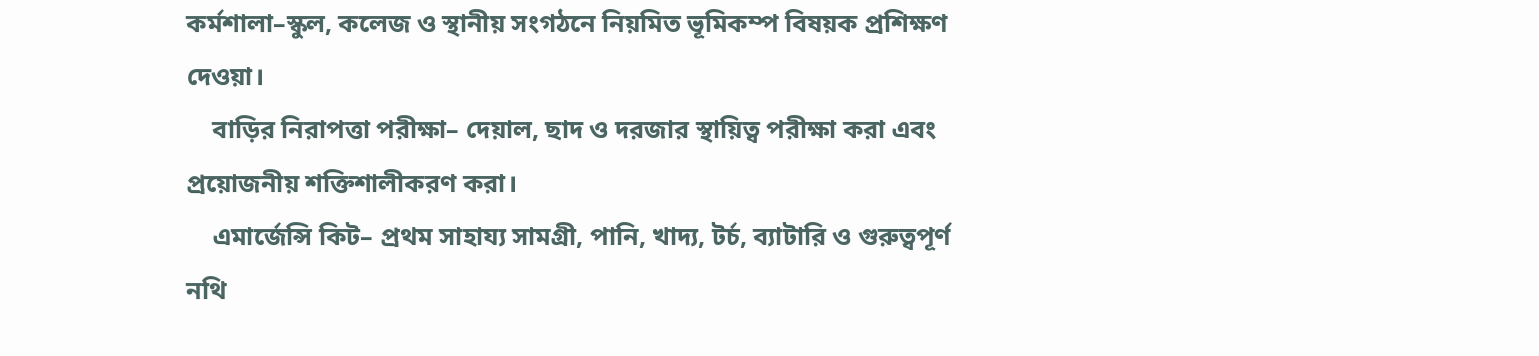কর্মশালা–স্কুল, কলেজ ও স্থানীয় সংগঠনে নিয়মিত ভূমিকম্প বিষয়ক প্রশিক্ষণ দেওয়া।
    বাড়ির নিরাপত্তা পরীক্ষা– দেয়াল, ছাদ ও দরজার স্থায়িত্ব পরীক্ষা করা এবং প্রয়োজনীয় শক্তিশালীকরণ করা।
    এমার্জেন্সি কিট– প্রথম সাহায্য সামগ্রী, পানি, খাদ্য, টর্চ, ব্যাটারি ও গুরুত্বপূর্ণ নথি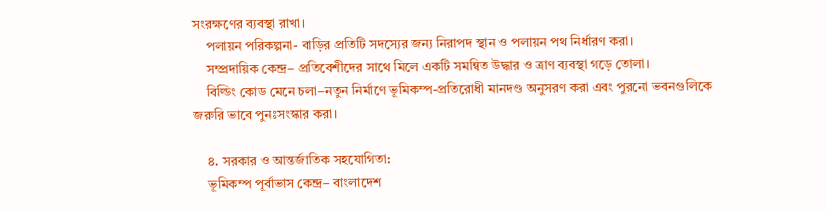সংরক্ষণের ব্যবস্থা রাখা।
    পলায়ন পরিকল্পনা- বাড়ির প্রতিটি সদস্যের জন্য নিরাপদ স্থান ও পলায়ন পথ নির্ধারণ করা।
    সম্প্রদায়িক কেন্দ্র– প্রতিবেশীদের সাথে মিলে একটি সমন্বিত উদ্ধার ও ত্রাণ ব্যবস্থা গড়ে তোলা।
    বিল্ডিং কোড মেনে চলা–নতুন নির্মাণে ভূমিকম্প-প্রতিরোধী মানদণ্ড অনুসরণ করা এবং পুরনো ভবনগুলিকে জরুরি ভাবে পুনঃসংস্কার করা।

    ৪. সরকার ও আন্তর্জাতিক সহযোগিতা:
    ভূমিকম্প পূর্বাভাস কেন্দ্র– বাংলাদেশ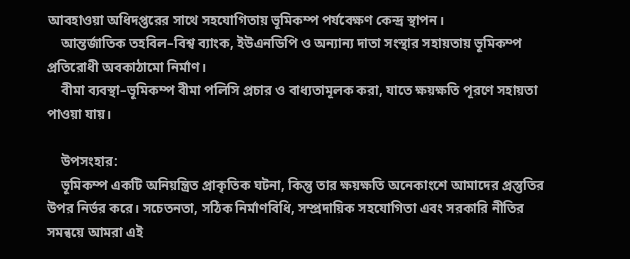আবহাওয়া অধিদপ্তরের সাথে সহযোগিতায় ভূমিকম্প পর্যবেক্ষণ কেন্দ্র স্থাপন।
    আন্তর্জাতিক তহবিল–বিশ্ব ব্যাংক, ইউএনডিপি ও অন্যান্য দাতা সংস্থার সহায়তায় ভূমিকম্প প্রতিরোধী অবকাঠামো নির্মাণ।
    বীমা ব্যবস্থা–ভূমিকম্প বীমা পলিসি প্রচার ও বাধ্যতামূলক করা, যাতে ক্ষয়ক্ষতি পূরণে সহায়তা পাওয়া যায়।

    উপসংহার:
    ভূমিকম্প একটি অনিয়ন্ত্রিত প্রাকৃতিক ঘটনা, কিন্তু তার ক্ষয়ক্ষতি অনেকাংশে আমাদের প্রস্তুতির উপর নির্ভর করে। সচেতনতা, সঠিক নির্মাণবিধি, সম্প্রদায়িক সহযোগিতা এবং সরকারি নীতির সমন্বয়ে আমরা এই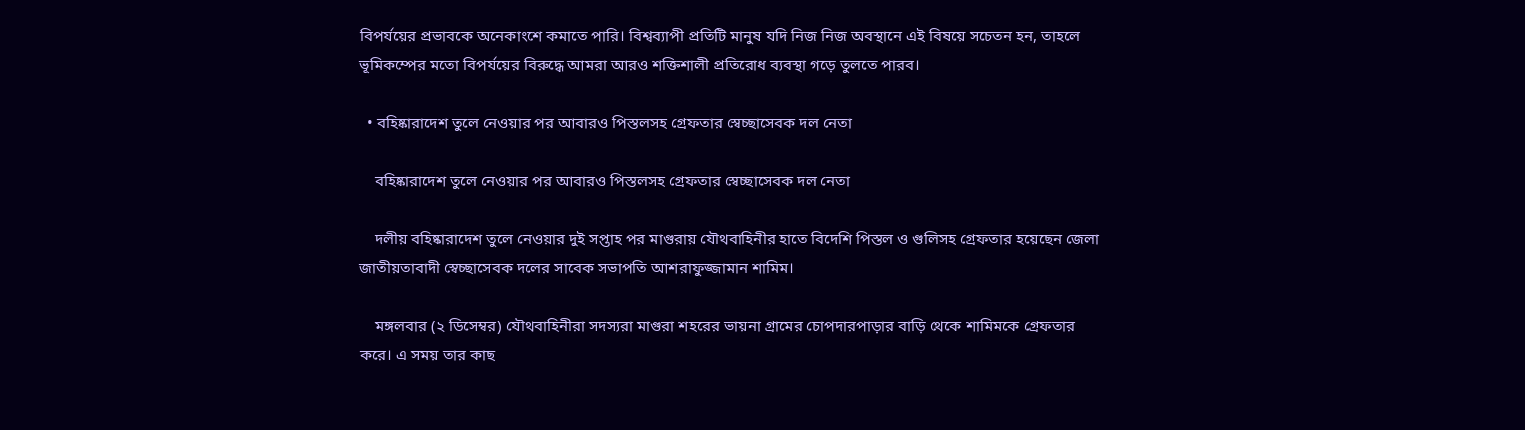বিপর্যয়ের প্রভাবকে অনেকাংশে কমাতে পারি। বিশ্বব্যাপী প্রতিটি মানুষ যদি নিজ নিজ অবস্থানে এই বিষয়ে সচেতন হন, তাহলে ভূমিকম্পের মতো বিপর্যয়ের বিরুদ্ধে আমরা আরও শক্তিশালী প্রতিরোধ ব্যবস্থা গড়ে তুলতে পারব।

  • বহিষ্কারাদেশ তুলে নেওয়ার পর আবারও পিস্তলসহ গ্রেফতার স্বেচ্ছাসেবক দল নেতা

    বহিষ্কারাদেশ তুলে নেওয়ার পর আবারও পিস্তলসহ গ্রেফতার স্বেচ্ছাসেবক দল নেতা

    দলীয় বহিষ্কারাদেশ তুলে নেওয়ার দুই সপ্তাহ পর মাগুরায় যৌথবাহিনীর হাতে বিদেশি পিস্তল ও গুলিসহ গ্রেফতার হয়েছেন জেলা জাতীয়তাবাদী স্বেচ্ছাসেবক দলের সাবেক সভাপতি আশরাফুজ্জামান শামিম।

    মঙ্গলবার (২ ডিসেম্বর) যৌথবাহিনীরা সদস্যরা মাগুরা শহরের ভায়না গ্রামের চোপদারপাড়ার বাড়ি থেকে শামিমকে গ্রেফতার করে। এ সময় তার কাছ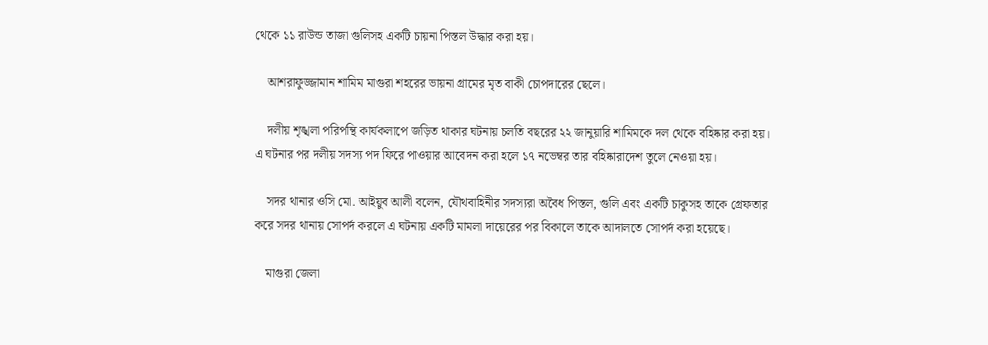থেকে ১১ রাউন্ড তাজা গুলিসহ একটি চায়না পিস্তল উদ্ধার করা হয়।

    আশরাফুজ্জামান শামিম মাগুরা শহরের ভায়না গ্রামের মৃত বাকী চোপদারের ছেলে।

    দলীয় শৃঙ্খলা পরিপন্থি কার্যকলাপে জড়িত থাকার ঘটনায় চলতি বছরের ২২ জানুয়ারি শামিমকে দল থেকে বহিষ্কার করা হয়। এ ঘটনার পর দলীয় সদস্য পদ ফিরে পাওয়ার আবেদন করা হলে ১৭ নভেম্বর তার বহিষ্কারাদেশ তুলে নেওয়া হয়।

    সদর থানার ওসি মো. আইয়ুব আলী বলেন, যৌথবাহিনীর সদস্যরা অবৈধ পিস্তল, গুলি এবং একটি চাকুসহ তাকে গ্রেফতার করে সদর থানায় সোপর্দ করলে এ ঘটনায় একটি মামলা দায়েরের পর বিকালে তাকে আদালতে সোপর্দ করা হয়েছে।

    মাগুরা জেলা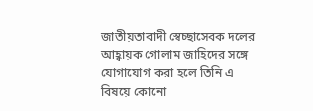জাতীয়তাবাদী স্বেচ্ছাসেবক দলের আহ্বায়ক গোলাম জাহিদের সঙ্গে যোগাযোগ করা হলে তিনি এ বিষয়ে কোনো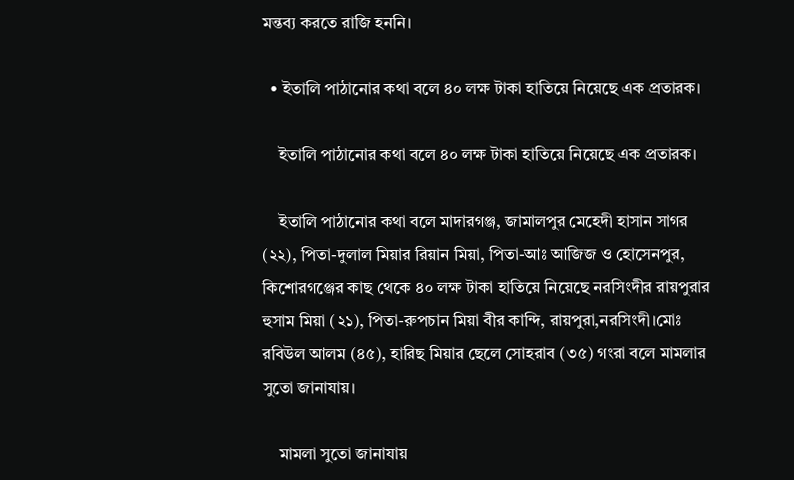মন্তব্য করতে রাজি হননি।

  • ইতালি পাঠানোর কথা বলে ৪০ লক্ষ টাকা হাতিয়ে নিয়েছে এক প্রতারক।

    ইতালি পাঠানোর কথা বলে ৪০ লক্ষ টাকা হাতিয়ে নিয়েছে এক প্রতারক।

    ইতালি পাঠানোর কথা বলে মাদারগঞ্জ, জামালপুর মেহেদী হাসান সাগর (২২), পিতা-দুলাল মিয়ার রিয়ান মিয়া, পিতা-আঃ আজিজ ও হোসেনপুর, কিশোরগঞ্জের কাছ থেকে ৪০ লক্ষ টাকা হাতিয়ে নিয়েছে নরসিংদীর রায়পুরার হুসাম মিয়া (২১), পিতা-রুপচান মিয়া বীর কান্দি, রায়পুরা,নরসিংদী।মোঃ রবিউল আলম (৪৫), হারিছ মিয়ার ছেলে সোহরাব (৩৫) গংরা বলে মামলার সুতো জানাযায়।

    মামলা সুতো জানাযায়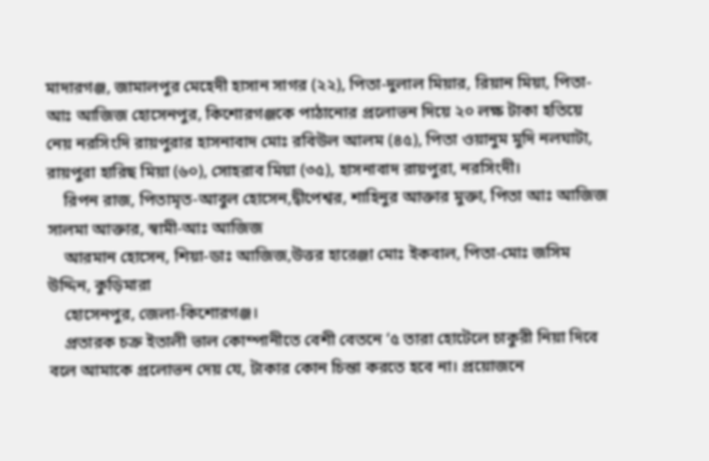মাদারগঞ্জ, জামালপুর মেহেদী হাসান সাগর (২২), পিতা-দুলাল মিয়ার, রিয়ান মিয়া, পিতা-আঃ আজিজ হোসেনপুর, কিশোরগঞ্জকে পাঠানোর প্রলোভন দিয়ে ২০ লক্ষ টাকা হতিয়ে নেয় নরসিংদি রায়পুরার হাসনাবাদ মোঃ রবিউল আলম (৪৫), পিতা ওয়ানুম মুদি নলঘাটা, রায়পুরা হারিছ মিয়া (৬০), সোহরাব মিয়া (৩৫), হাসনাবাদ রায়পুরা, নরসিংদী।
    রিপন রাজ, পিতামৃত-আবুল হোসেন,দ্বীপেশ্বর, শাহিনুর আক্তার মুক্তা, পিতা আঃ আজিজ সালমা আক্তার, স্বামী-আঃ আজিজ
    আরমান হোসেন, শিয়া-ডাঃ আজিজ,উত্তর হারেঞ্জা মোঃ ইকবাল, পিতা-মোঃ জসিম উদ্দিন, কুড়িমারা
    হোসেনপুর, জেলা-কিশোরগঞ্জ।
    প্রতারক চক্র ইতালী ভাল কোম্পানীতে বেশী বেতনে ‘৫ তারা হোটেলে চাকুরী নিয়া দিবে বলে আমাকে প্রলোভন দেয় যে, টাকার কোন চিন্তা করতে হবে না। প্রয়োজনে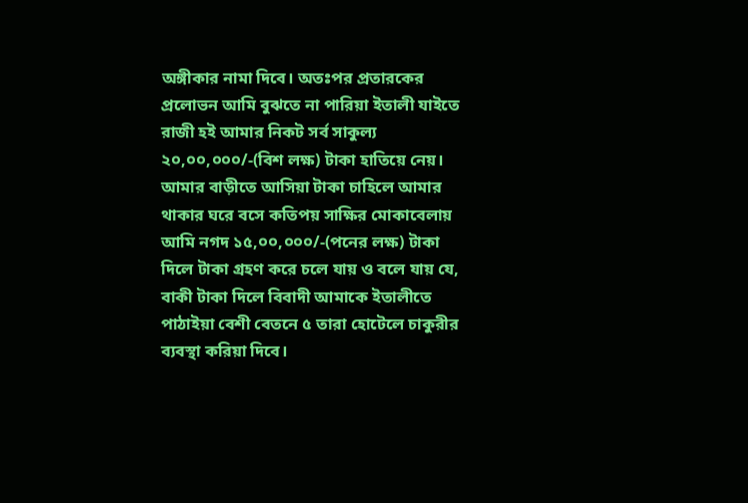অঙ্গীকার নামা দিবে। অতঃপর প্রতারকের প্রলোভন আমি বুঝতে না পারিয়া ইতালী যাইতে রাজী হই আমার নিকট সর্ব সাকুল্য ২০,০০,০০০/-(বিশ লক্ষ) টাকা হাতিয়ে নেয়। আমার বাড়ীতে আসিয়া টাকা চাহিলে আমার থাকার ঘরে বসে কতিপয় সাক্ষির মোকাবেলায় আমি নগদ ১৫,০০,০০০/-(পনের লক্ষ) টাকা দিলে টাকা গ্রহণ করে চলে যায় ও বলে যায় যে, বাকী টাকা দিলে বিবাদী আমাকে ইতালীতে পাঠাইয়া বেশী বেতনে ৫ তারা হোটেলে চাকুরীর ব্যবস্থা করিয়া দিবে।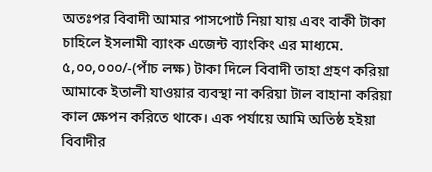অতঃপর বিবাদী আমার পাসপোর্ট নিয়া যায় এবং বাকী টাকা চাহিলে ইসলামী ব্যাংক এজেন্ট ব্যাংকিং এর মাধ্যমে. ৫,০০,০০০/-(পাঁচ লক্ষ) টাকা দিলে বিবাদী তাহা গ্রহণ করিয়া আমাকে ইতালী যাওয়ার ব্যবস্থা না করিয়া টাল বাহানা করিয়া কাল ক্ষেপন করিতে থাকে। এক পর্যায়ে আমি অতিষ্ঠ হইয়া বিবাদীর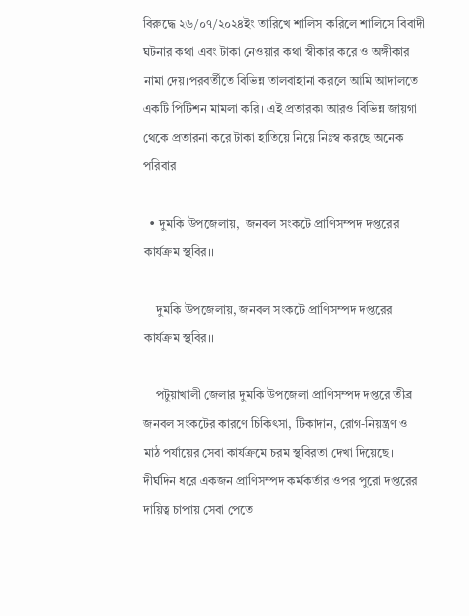বিরুদ্ধে ২৬/০৭/২০২৪ইং তারিখে শালিস করিলে শালিসে বিবাদী ঘটনার কথা এবং টাকা নেওয়ার কথা স্বীকার করে ও অঙ্গীকার নামা দেয়।পরবর্তীতে বিভিন্ন তালবাহানা করলে আমি আদালতে একটি পিটিশন মামলা করি। এই প্রতারক৷ আরও বিভিন্ন জায়গা থেকে প্রতারনা করে টাকা হাতিয়ে নিয়ে নিঃস্ব করছে অনেক পরিবার

  • দুমকি উপজেলায়,  জনবল সংকটে প্রাণিসম্পদ দপ্তরের কার্যক্রম স্থবির।।

    দুমকি উপজেলায়, জনবল সংকটে প্রাণিসম্পদ দপ্তরের কার্যক্রম স্থবির।।

    পটুয়াখালী জেলার দুমকি উপজেলা প্রাণিসম্পদ দপ্তরে তীব্র জনবল সংকটের কারণে চিকিৎসা, টিকাদান, রোগ-নিয়ন্ত্রণ ও মাঠ পর্যায়ের সেবা কার্যক্রমে চরম স্থবিরতা দেখা দিয়েছে। দীর্ঘদিন ধরে একজন প্রাণিসম্পদ কর্মকর্তার ওপর পুরো দপ্তরের দায়িত্ব চাপায় সেবা পেতে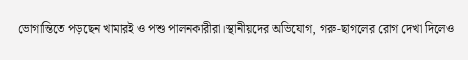ভোগান্তিতে পড়ছেন খামারই ও পশু পালনকারীরা।স্থানীয়দের অভিযোগ, গরু-ছাগলের রোগ দেখা দিলেও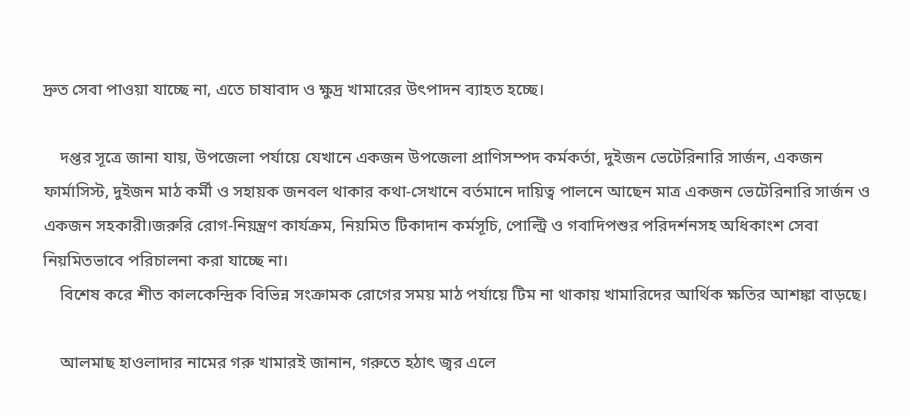দ্রুত সেবা পাওয়া যাচ্ছে না, এতে চাষাবাদ ও ক্ষুদ্র খামারের উৎপাদন ব্যাহত হচ্ছে।

    দপ্তর সূত্রে জানা যায়, উপজেলা পর্যায়ে যেখানে একজন উপজেলা প্রাণিসম্পদ কর্মকর্তা, দুইজন ভেটেরিনারি সার্জন, একজন ফার্মাসিস্ট, দুইজন মাঠ কর্মী ও সহায়ক জনবল থাকার কথা-সেখানে বর্তমানে দায়িত্ব পালনে আছেন মাত্র একজন ভেটেরিনারি সার্জন ও একজন সহকারী।জরুরি রোগ-নিয়ন্ত্রণ কার্যক্রম, নিয়মিত টিকাদান কর্মসূচি, পোল্ট্রি ও গবাদিপশুর পরিদর্শনসহ অধিকাংশ সেবা নিয়মিতভাবে পরিচালনা করা যাচ্ছে না।
    বিশেষ করে শীত কালকেন্দ্রিক বিভিন্ন সংক্রামক রোগের সময় মাঠ পর্যায়ে টিম না থাকায় খামারিদের আর্থিক ক্ষতির আশঙ্কা বাড়ছে।

    আলমাছ হাওলাদার নামের গরু খামারই জানান, গরুতে হঠাৎ জ্বর এলে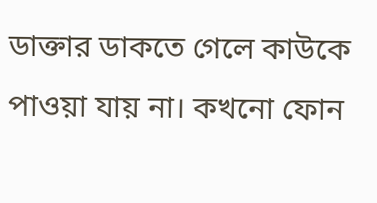ডাক্তার ডাকতে গেলে কাউকে পাওয়া যায় না। কখনো ফোন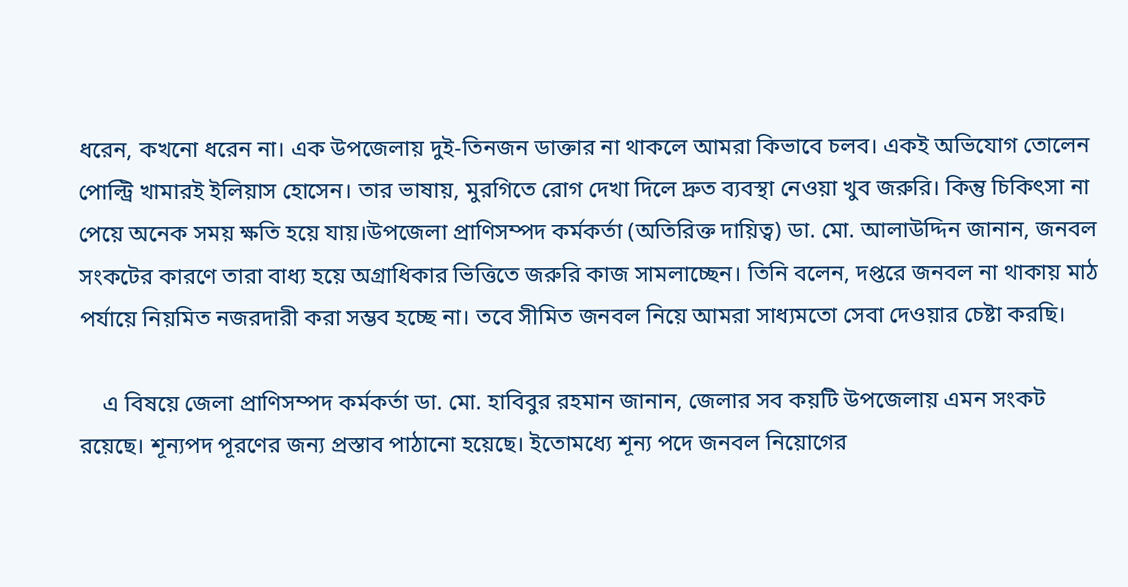ধরেন, কখনো ধরেন না। এক উপজেলায় দুই-তিনজন ডাক্তার না থাকলে আমরা কিভাবে চলব। একই অভিযোগ তোলেন পোল্ট্রি খামারই ইলিয়াস হোসেন। তার ভাষায়, মুরগিতে রোগ দেখা দিলে দ্রুত ব্যবস্থা নেওয়া খুব জরুরি। কিন্তু চিকিৎসা না পেয়ে অনেক সময় ক্ষতি হয়ে যায়।উপজেলা প্রাণিসম্পদ কর্মকর্তা (অতিরিক্ত দায়িত্ব) ডা. মো. আলাউদ্দিন জানান, জনবল সংকটের কারণে তারা বাধ্য হয়ে অগ্রাধিকার ভিত্তিতে জরুরি কাজ সামলাচ্ছেন। তিনি বলেন, দপ্তরে জনবল না থাকায় মাঠ পর্যায়ে নিয়মিত নজরদারী করা সম্ভব হচ্ছে না। তবে সীমিত জনবল নিয়ে আমরা সাধ্যমতো সেবা দেওয়ার চেষ্টা করছি।

    এ বিষয়ে জেলা প্রাণিসম্পদ কর্মকর্তা ডা. মো. হাবিবুর রহমান জানান, জেলার সব কয়টি উপজেলায় এমন সংকট রয়েছে। শূন্যপদ পূরণের জন্য প্রস্তাব পাঠানো হয়েছে। ইতোমধ্যে শূন্য পদে জনবল নিয়োগের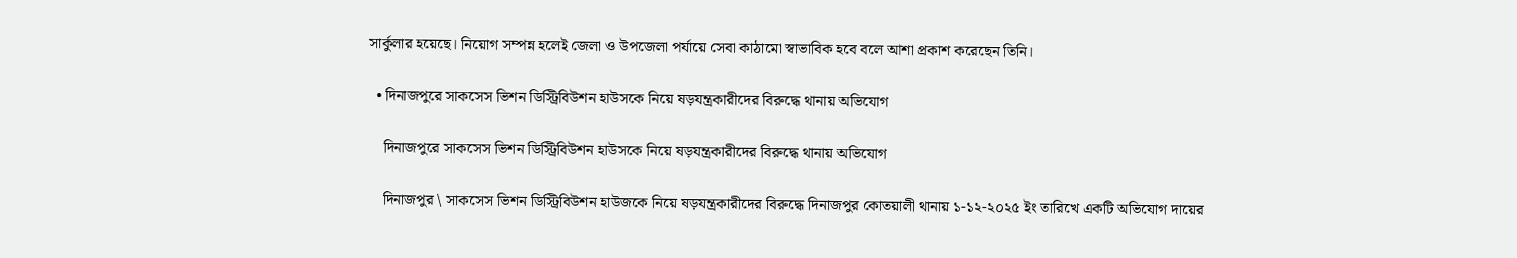সার্কুলার হয়েছে। নিয়োগ সম্পন্ন হলেই জেলা ও উপজেলা পর্যায়ে সেবা কাঠামো স্বাভাবিক হবে বলে আশা প্রকাশ করেছেন তিনি।

  • দিনাজপুরে সাকসেস ভিশন ডিস্ট্রিবিউশন হাউসকে নিয়ে ষড়যন্ত্রকারীদের বিরুদ্ধে থানায় অভিযোগ

    দিনাজপুরে সাকসেস ভিশন ডিস্ট্রিবিউশন হাউসকে নিয়ে ষড়যন্ত্রকারীদের বিরুদ্ধে থানায় অভিযোগ

    দিনাজপুর \ সাকসেস ভিশন ডিস্ট্রিবিউশন হাউজকে নিয়ে ষড়যন্ত্রকারীদের বিরুদ্ধে দিনাজপুর কোতয়ালী থানায় ১-১২-২০২৫ ইং তারিখে একটি অভিযোগ দায়ের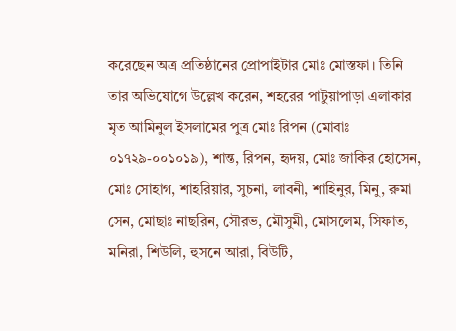করেছেন অত্র প্রতিষ্ঠানের প্রোপাইটার মোঃ মোস্তফা। তিনি তার অভিযোগে উল্লেখ করেন, শহরের পাটুয়াপাড়া এলাকার মৃত আমিনুল ইসলামের পুত্র মোঃ রিপন (মোবাঃ ০১৭২৯-০০১০১৯), শান্ত, রিপন, হৃদয়, মোঃ জাকির হোসেন, মোঃ সোহাগ, শাহরিয়ার, সুচনা, লাবনী, শাহিনুর, মিনু, রুমা সেন, মোছাঃ নাছরিন, সৌরভ, মৌসুমী, মোসলেম, সিফাত, মনিরা, শিউলি, হুসনে আরা, বিউটি,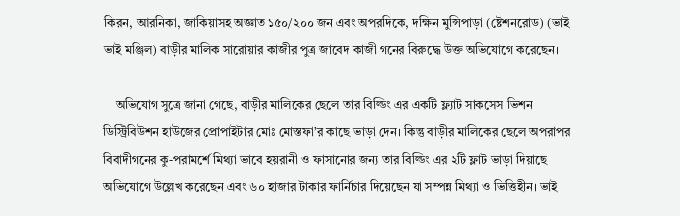কিরন, আরনিকা, জাকিয়াসহ অজ্ঞাত ১৫০/২০০ জন এবং অপরদিকে, দক্ষিন মুন্সিপাড়া (ষ্টেশনরোড) (ভাই ভাই মঞ্জিল) বাড়ীর মালিক সারোয়ার কাজীর পুত্র জাবেদ কাজী গনের বিরুদ্ধে উক্ত অভিযোগে করেছেন।

    অভিযোগ সুত্রে জানা গেছে, বাড়ীর মালিকের ছেলে তার বিল্ডিং এর একটি ফ্ল্যাট সাকসেস ভিশন ডিস্ট্রিবিউশন হাউজের প্রোপাইটার মোঃ মোস্তফা’র কাছে ভাড়া দেন। কিন্তু বাড়ীর মালিকের ছেলে অপরাপর বিবাদীগনের কু-পরামর্শে মিথ্যা ভাবে হয়রানী ও ফাসানোর জন্য তার বিল্ডিং এর ২টি ফ্লাট ভাড়া দিয়াছে অভিযোগে উল্লেখ করেছেন এবং ৬০ হাজার টাকার ফার্নিচার দিয়েছেন যা সম্পন্ন মিথ্যা ও ভিত্তিহীন। ভাই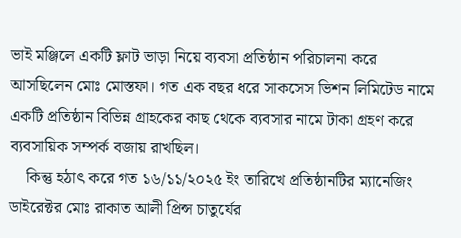ভাই মঞ্জিলে একটি ফ্লাট ভাড়া নিয়ে ব্যবসা প্রতিষ্ঠান পরিচালনা করে আসছিলেন মোঃ মোস্তফা। গত এক বছর ধরে সাকসেস ভিশন লিমিটেড নামে একটি প্রতিষ্ঠান বিভিন্ন গ্রাহকের কাছ থেকে ব্যবসার নামে টাকা গ্রহণ করে ব্যবসায়িক সম্পর্ক বজায় রাখছিল।
    কিন্তু হঠাৎ করে গত ১৬/১১/২০২৫ ইং তারিখে প্রতিষ্ঠানটির ম্যানেজিং ডাইরেক্টর মোঃ রাকাত আলী প্রিন্স চাতুর্যের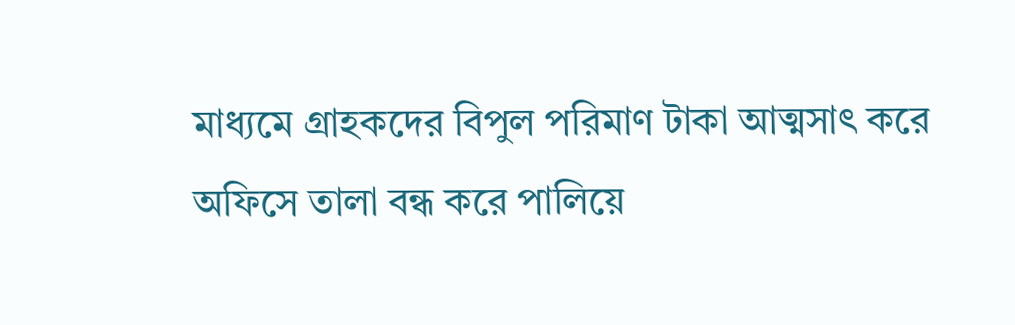মাধ্যমে গ্রাহকদের বিপুল পরিমাণ টাকা আত্মসাৎ করে অফিসে তালা বন্ধ করে পালিয়ে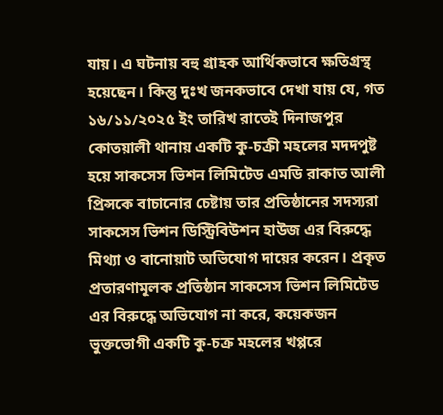যায়। এ ঘটনায় বহু গ্রাহক আর্থিকভাবে ক্ষতিগ্রস্থ হয়েছেন। কিন্তু দুঃখ জনকভাবে দেখা যায় যে, গত ১৬/১১/২০২৫ ইং তারিখ রাতেই দিনাজপুর কোতয়ালী থানায় একটি কু-চক্রী মহলের মদদপুষ্ট হয়ে সাকসেস ভিশন লিমিটেড এমডি রাকাত আলী প্রিন্সকে বাচানোর চেষ্টায় তার প্রতিষ্ঠানের সদস্যরা সাকসেস ভিশন ডিস্ট্রিবিউশন হাউজ এর বিরুদ্ধে মিথ্যা ও বানোয়াট অভিযোগ দায়ের করেন। প্রকৃত প্রতারণামূলক প্রতিষ্ঠান সাকসেস ভিশন লিমিটেড এর বিরুদ্ধে অভিযোগ না করে, কয়েকজন ভুক্তভোগী একটি কু-চক্র মহলের খপ্পরে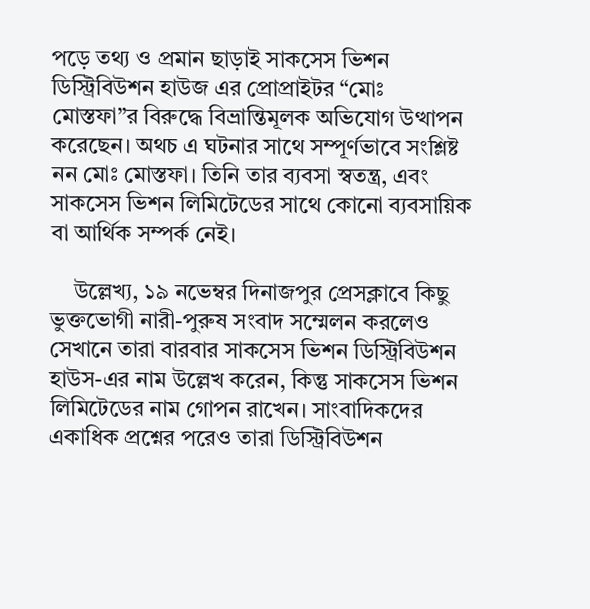পড়ে তথ্য ও প্রমান ছাড়াই সাকসেস ভিশন ডিস্ট্রিবিউশন হাউজ এর প্রোপ্রাইটর “মোঃ মোস্তফা”র বিরুদ্ধে বিভ্রান্তিমূলক অভিযোগ উত্থাপন করেছেন। অথচ এ ঘটনার সাথে সম্পূর্ণভাবে সংশ্লিষ্ট নন মোঃ মোস্তফা। তিনি তার ব্যবসা স্বতন্ত্র, এবং সাকসেস ভিশন লিমিটেডের সাথে কোনো ব্যবসায়িক বা আর্থিক সম্পর্ক নেই।

    উল্লেখ্য, ১৯ নভেম্বর দিনাজপুর প্রেসক্লাবে কিছু ভুক্তভোগী নারী-পুরুষ সংবাদ সম্মেলন করলেও সেখানে তারা বারবার সাকসেস ভিশন ডিস্ট্রিবিউশন হাউস-এর নাম উল্লেখ করেন, কিন্তু সাকসেস ভিশন লিমিটেডের নাম গোপন রাখেন। সাংবাদিকদের একাধিক প্রশ্নের পরেও তারা ডিস্ট্রিবিউশন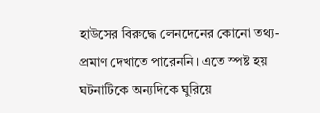হাউসের বিরুদ্ধে লেনদেনের কোনো তথ্য-প্রমাণ দেখাতে পারেননি। এতে স্পষ্ট হয় ঘটনাটিকে অন্যদিকে ঘুরিয়ে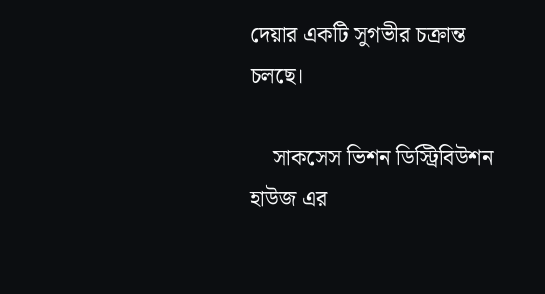দেয়ার একটি সুগভীর চক্রান্ত চলছে।

    সাকসেস ভিশন ডিস্ট্রিবিউশন হাউজ এর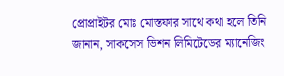প্রোপ্রাইটর মোঃ মোস্তফার সাথে কথা হলে তিনি জানান, সাকসেস ভিশন লিমিটেডের ম্যানেজিং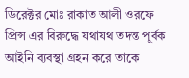ডিরেক্টর মোঃ রাকাত আলী ওরফে প্রিন্স এর বিরুদ্ধে যথাযথ তদন্ত পূর্বক আইনি ব্যবস্থা গ্রহন করে তাকে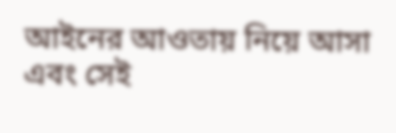আইনের আওতায় নিয়ে আসা এবং সেই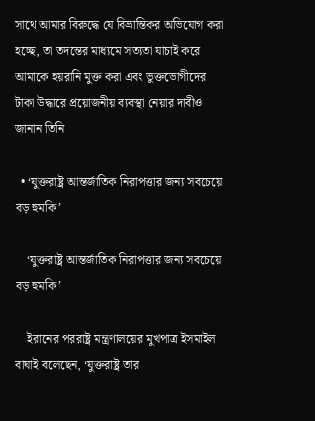সাথে আমার বিরুদ্ধে যে বিভ্রান্তিকর অভিযোগ করা হচ্ছে, তা তদন্তের মাধ্যমে সত্যতা যাচাই করে আমাকে হয়রানি মুক্ত করা এবং ভুক্তভোগীদের টাকা উদ্ধারে প্রয়োজনীয় ব্যবস্থা নেয়ার দাবীও জানান তিনি

  • ‘যুক্তরাষ্ট্র আন্তর্জাতিক নিরাপত্তার জন্য সবচেয়ে বড় হুমকি’

    ‘যুক্তরাষ্ট্র আন্তর্জাতিক নিরাপত্তার জন্য সবচেয়ে বড় হুমকি’

    ইরানের পররাষ্ট্র মন্ত্রণালয়ের মুখপাত্র ইসমাইল বাঘাই বলেছেন, ‘যুক্তরাষ্ট্র তার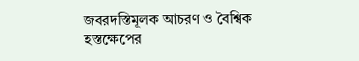জবরদস্তিমূলক আচরণ ও বৈশ্বিক হস্তক্ষেপের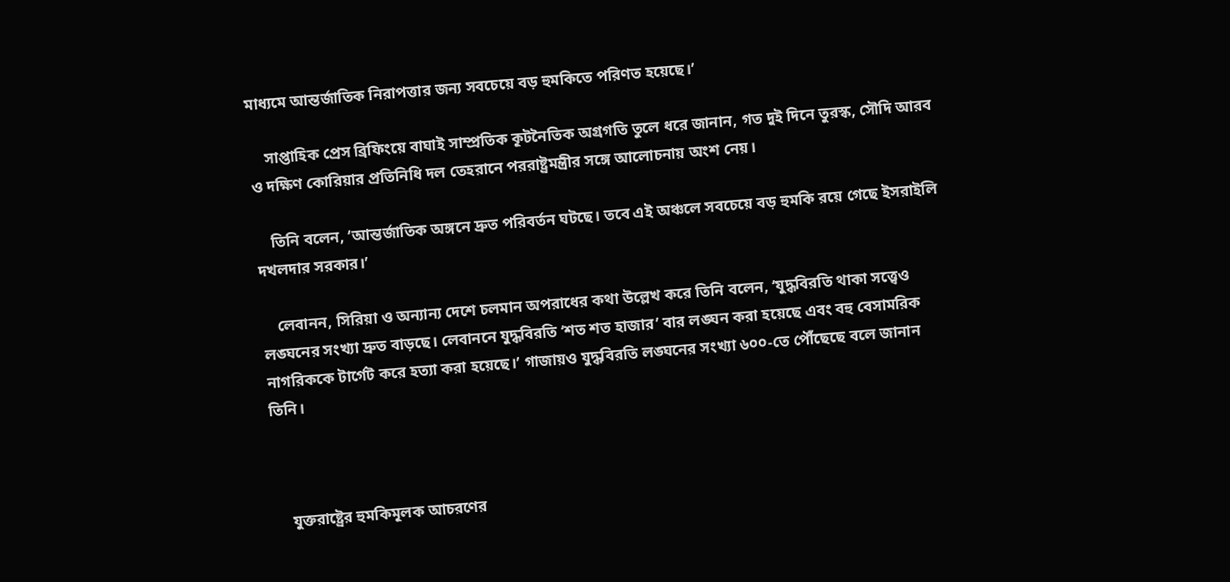মাধ্যমে আন্তর্জাতিক নিরাপত্তার জন্য সবচেয়ে বড় হুমকিতে পরিণত হয়েছে।’

    সাপ্তাহিক প্রেস ব্রিফিংয়ে বাঘাই সাম্প্রতিক কূটনৈতিক অগ্রগতি তুলে ধরে জানান, গত দুই দিনে তুরস্ক, সৌদি আরব ও দক্ষিণ কোরিয়ার প্রতিনিধি দল তেহরানে পররাষ্ট্রমন্ত্রীর সঙ্গে আলোচনায় অংশ নেয়।

    তিনি বলেন, ‘আন্তর্জাতিক অঙ্গনে দ্রুত পরিবর্তন ঘটছে। তবে এই অঞ্চলে সবচেয়ে বড় হুমকি রয়ে গেছে ইসরাইলি দখলদার সরকার।’

    লেবানন, সিরিয়া ও অন্যান্য দেশে চলমান অপরাধের কথা উল্লেখ করে তিনি বলেন, ‘যুদ্ধবিরতি থাকা সত্ত্বেও লঙ্ঘনের সংখ্যা দ্রুত বাড়ছে। লেবাননে যুদ্ধবিরতি ‘শত শত হাজার’ বার লঙ্ঘন করা হয়েছে এবং বহু বেসামরিক নাগরিককে টার্গেট করে হত্যা করা হয়েছে।’ গাজায়ও যুদ্ধবিরতি লঙ্ঘনের সংখ্যা ৬০০-তে পৌঁছেছে বলে জানান তিনি।



    যুক্তরাষ্ট্রের হুমকিমূলক আচরণের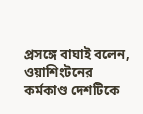প্রসঙ্গে বাঘাই বলেন, ওয়াশিংটনের কর্মকাণ্ড দেশটিকে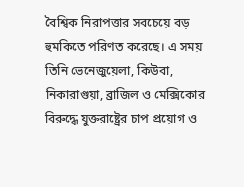বৈশ্বিক নিরাপত্তার সবচেয়ে বড় হুমকিতে পরিণত করেছে। এ সময়  তিনি ভেনেজুয়েলা, কিউবা, নিকারাগুয়া, ব্রাজিল ও মেক্সিকোর বিরুদ্ধে যুক্তরাষ্ট্রের চাপ প্রয়োগ ও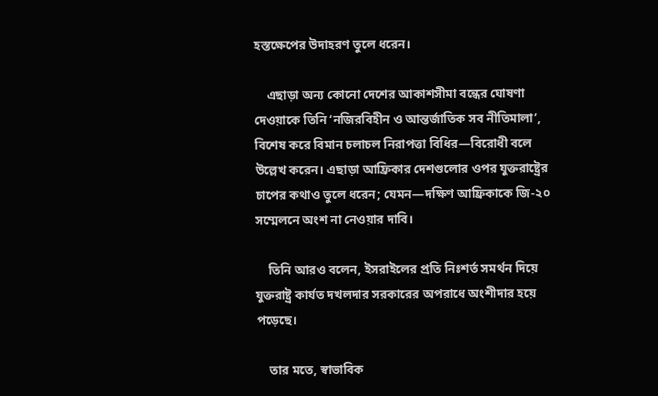হস্তক্ষেপের উদাহরণ তুলে ধরেন।

    এছাড়া অন্য কোনো দেশের আকাশসীমা বন্ধের ঘোষণা দেওয়াকে তিনি ‘নজিরবিহীন ও আন্তর্জাতিক সব নীতিমালা’, বিশেষ করে বিমান চলাচল নিরাপত্তা বিধির—বিরোধী বলে উল্লেখ করেন। এছাড়া আফ্রিকার দেশগুলোর ওপর যুক্তরাষ্ট্রের চাপের কথাও তুলে ধরেন; যেমন—দক্ষিণ আফ্রিকাকে জি-২০ সম্মেলনে অংশ না নেওয়ার দাবি।

    তিনি আরও বলেন, ইসরাইলের প্রতি নিঃশর্ত সমর্থন দিয়ে যুক্তরাষ্ট্র কার্যত দখলদার সরকারের অপরাধে অংশীদার হয়ে পড়েছে।

    তার মতে, স্বাভাবিক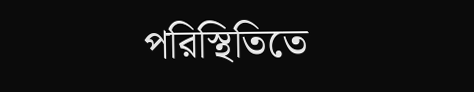পরিস্থিতিতে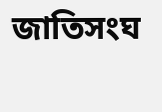জাতিসংঘ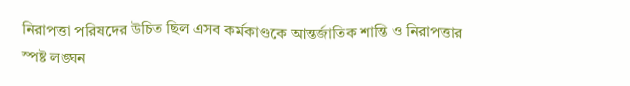নিরাপত্তা পরিষদের উচিত ছিল এসব কর্মকাণ্ডকে আন্তর্জাতিক শান্তি ও নিরাপত্তার স্পষ্ট লঙ্ঘন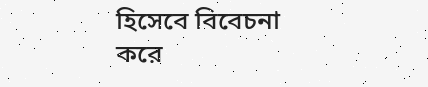হিসেবে বিবেচনা করে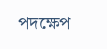পদক্ষেপ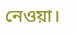নেওয়া।